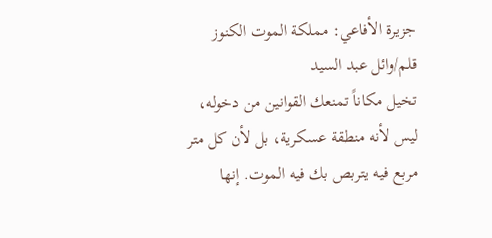جزيرة الأفاعي: مملكة الموت الكنوز
قلم/وائل عبد السيد
تخيل مكاناً تمنعك القوانين من دخوله، ليس لأنه منطقة عسكرية، بل لأن كل متر مربع فيه يتربص بك فيه الموت. إنها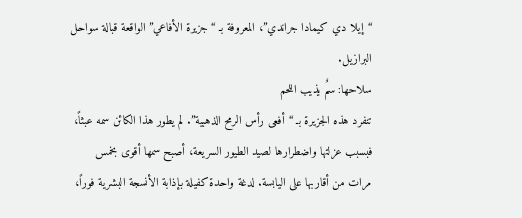“إيلا دي كيمادا جراندي”، المعروفة بـ “جزيرة الأفاعي” الواقعة قبالة سواحل البرازيل.
سلاحها: سمٌ يذيب اللحم
تنفرد هذه الجزيرة بـ “أفعى رأس الرمح الذهبية”. لم يطور هذا الكائن سمه عبثاً، فبسبب عزلتها واضطرارها لصيد الطيور السريعة، أصبح سمها أقوى بخمس مرات من أقاربها على اليابسة. لدغة واحدة كفيلة بإذابة الأنسجة البشرية فوراً،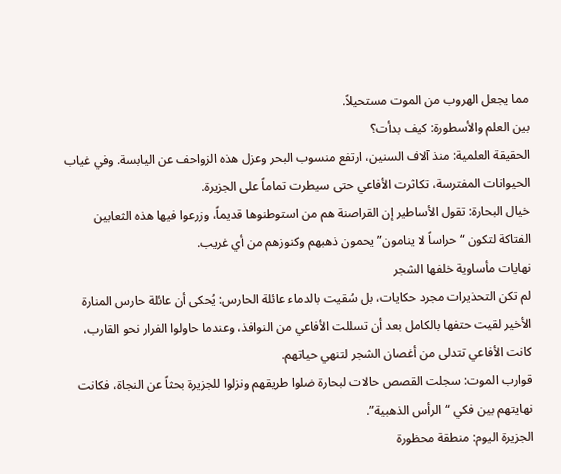مما يجعل الهروب من الموت مستحيلاً.
بين العلم والأسطورة: كيف بدأت؟
الحقيقة العلمية: منذ آلاف السنين، ارتفع منسوب البحر وعزل هذه الزواحف عن اليابسة. وفي غياب الحيوانات المفترسة، تكاثرت الأفاعي حتى سيطرت تماماً على الجزيرة.
خيال البحارة: تقول الأساطير إن القراصنة هم من استوطنوها قديماً، وزرعوا فيها هذه الثعابين الفتاكة لتكون “حراساً لا ينامون” يحمون ذهبهم وكنوزهم من أي غريب.
نهايات مأساوية خلفها الشجر
لم تكن التحذيرات مجرد حكايات، بل سُقيت بالدماء عائلة الحارس: يُحكى أن عائلة حارس المنارة الأخير لقيت حتفها بالكامل بعد أن تسللت الأفاعي من النوافذ، وعندما حاولوا الفرار نحو القارب، كانت الأفاعي تتدلى من أغصان الشجر لتنهي حياتهم.
قوارب الموت: سجلت القصص حالات لبحارة ضلوا طريقهم ونزلوا للجزيرة بحثاً عن النجاة، فكانت نهايتهم بين فكي “الرأس الذهبية”.
الجزيرة اليوم: منطقة محظورة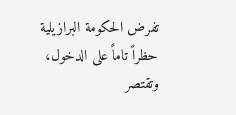تفرض الحكومة البرازيلية حظراً تاماً على الدخول، وتقتصر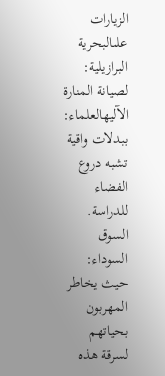الزيارات علىالبحرية البرازيلية: لصيانة المنارة الآليهالعلماء: ببدلات واقية تشبه دروع الفضاء للدراسة.
السوق السوداء: حيث يخاطر المهربون بحياتهم لسرقة هذه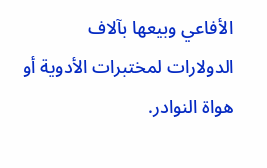الأفاعي وبيعها بآلاف الدولارات لمختبرات الأدوية أو هواة النوادر.